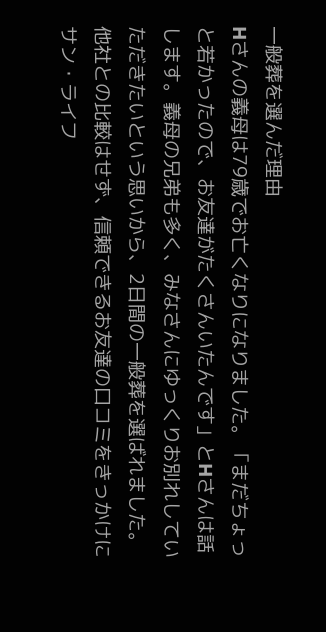一般葬を選んだ理由
Hさんの義母は79歳でお亡くなりになりました。「まだちょっと若かったので、お友達がたくさんいたんです」とHさんは話します。義母の兄弟も多く、みなさんにゆっくりお別れしていただきたいという思いから、2日間の一般葬を選ばれました。
他社との比較はせず、信頼できるお友達の口コミをきっかけにサン・ライフ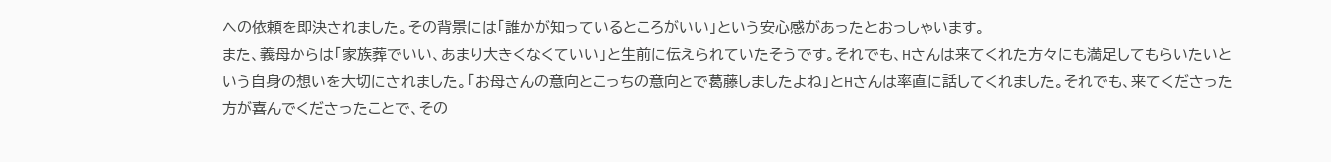への依頼を即決されました。その背景には「誰かが知っているところがいい」という安心感があったとおっしゃいます。
また、義母からは「家族葬でいい、あまり大きくなくていい」と生前に伝えられていたそうです。それでも、Hさんは来てくれた方々にも満足してもらいたいという自身の想いを大切にされました。「お母さんの意向とこっちの意向とで葛藤しましたよね」とHさんは率直に話してくれました。それでも、来てくださった方が喜んでくださったことで、その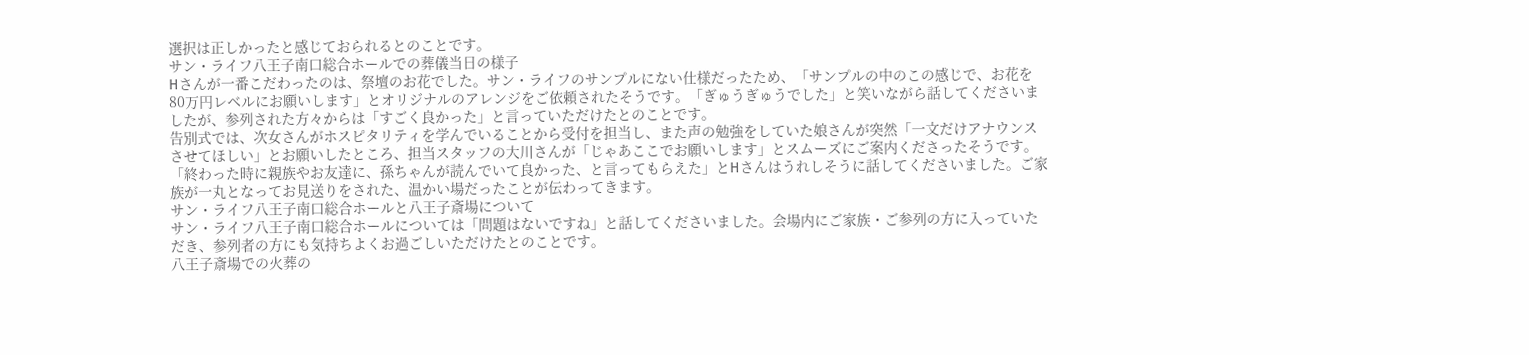選択は正しかったと感じておられるとのことです。
サン・ライフ八王子南口総合ホールでの葬儀当日の様子
Hさんが一番こだわったのは、祭壇のお花でした。サン・ライフのサンプルにない仕様だったため、「サンプルの中のこの感じで、お花を80万円レベルにお願いします」とオリジナルのアレンジをご依頼されたそうです。「ぎゅうぎゅうでした」と笑いながら話してくださいましたが、参列された方々からは「すごく良かった」と言っていただけたとのことです。
告別式では、次女さんがホスピタリティを学んでいることから受付を担当し、また声の勉強をしていた娘さんが突然「一文だけアナウンスさせてほしい」とお願いしたところ、担当スタッフの大川さんが「じゃあここでお願いします」とスムーズにご案内くださったそうです。「終わった時に親族やお友達に、孫ちゃんが読んでいて良かった、と言ってもらえた」とHさんはうれしそうに話してくださいました。ご家族が一丸となってお見送りをされた、温かい場だったことが伝わってきます。
サン・ライフ八王子南口総合ホールと八王子斎場について
サン・ライフ八王子南口総合ホールについては「問題はないですね」と話してくださいました。会場内にご家族・ご参列の方に入っていただき、参列者の方にも気持ちよくお過ごしいただけたとのことです。
八王子斎場での火葬の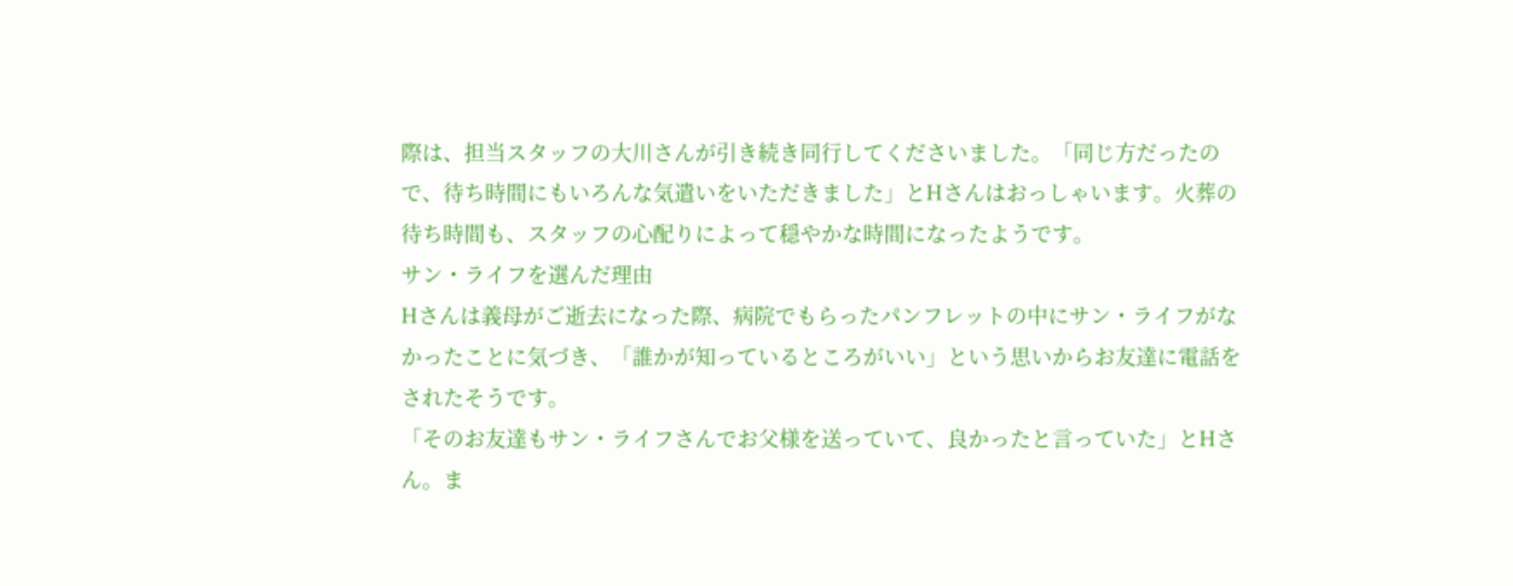際は、担当スタッフの大川さんが引き続き同行してくださいました。「同じ方だったので、待ち時間にもいろんな気遣いをいただきました」とHさんはおっしゃいます。火葬の待ち時間も、スタッフの心配りによって穏やかな時間になったようです。
サン・ライフを選んだ理由
Hさんは義母がご逝去になった際、病院でもらったパンフレットの中にサン・ライフがなかったことに気づき、「誰かが知っているところがいい」という思いからお友達に電話をされたそうです。
「そのお友達もサン・ライフさんでお父様を送っていて、良かったと言っていた」とHさん。ま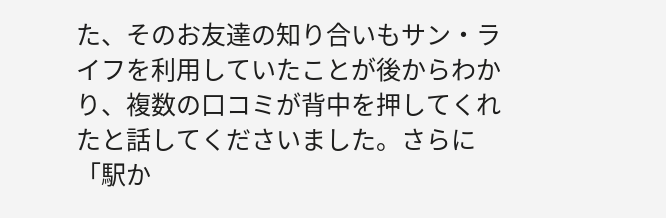た、そのお友達の知り合いもサン・ライフを利用していたことが後からわかり、複数の口コミが背中を押してくれたと話してくださいました。さらに「駅か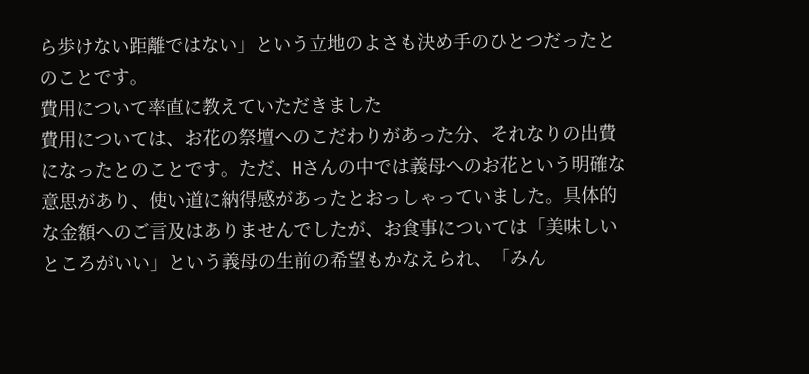ら歩けない距離ではない」という立地のよさも決め手のひとつだったとのことです。
費用について率直に教えていただきました
費用については、お花の祭壇へのこだわりがあった分、それなりの出費になったとのことです。ただ、Hさんの中では義母へのお花という明確な意思があり、使い道に納得感があったとおっしゃっていました。具体的な金額へのご言及はありませんでしたが、お食事については「美味しいところがいい」という義母の生前の希望もかなえられ、「みん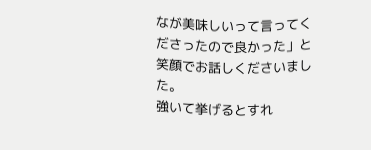なが美味しいって言ってくださったので良かった」と笑顔でお話しくださいました。
強いて挙げるとすれ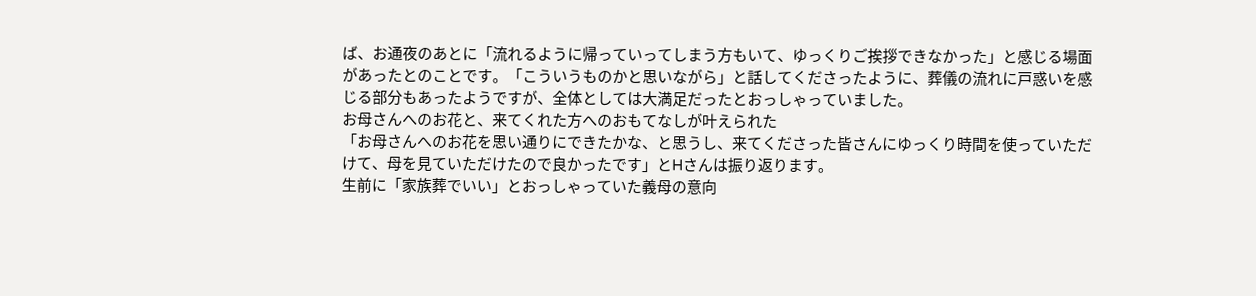ば、お通夜のあとに「流れるように帰っていってしまう方もいて、ゆっくりご挨拶できなかった」と感じる場面があったとのことです。「こういうものかと思いながら」と話してくださったように、葬儀の流れに戸惑いを感じる部分もあったようですが、全体としては大満足だったとおっしゃっていました。
お母さんへのお花と、来てくれた方へのおもてなしが叶えられた
「お母さんへのお花を思い通りにできたかな、と思うし、来てくださった皆さんにゆっくり時間を使っていただけて、母を見ていただけたので良かったです」とHさんは振り返ります。
生前に「家族葬でいい」とおっしゃっていた義母の意向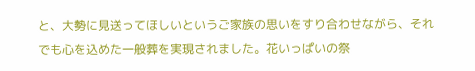と、大勢に見送ってほしいというご家族の思いをすり合わせながら、それでも心を込めた一般葬を実現されました。花いっぱいの祭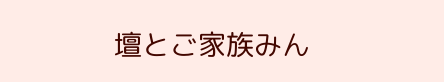壇とご家族みん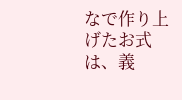なで作り上げたお式は、義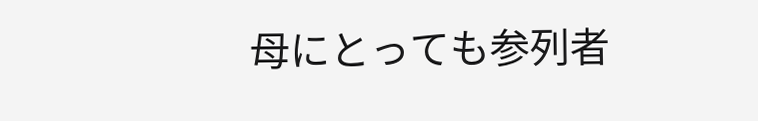母にとっても参列者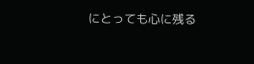にとっても心に残る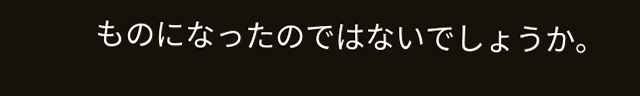ものになったのではないでしょうか。